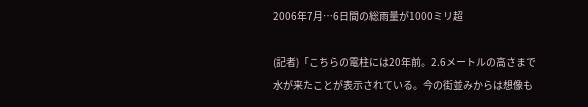2006年7月…6日間の総雨量が1000ミリ超

(記者)「こちらの電柱には20年前。2.6メートルの高さまで水が来たことが表示されている。今の街並みからは想像も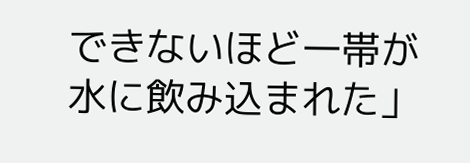できないほど一帯が水に飲み込まれた」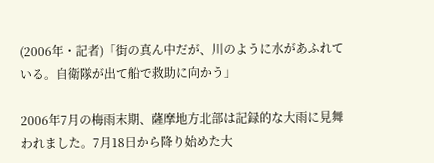(2006年・記者)「街の真ん中だが、川のように水があふれている。自衛隊が出て船で救助に向かう」

2006年7月の梅雨末期、薩摩地方北部は記録的な大雨に見舞われました。7月18日から降り始めた大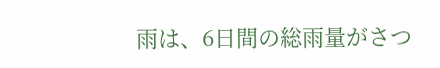雨は、6日間の総雨量がさつ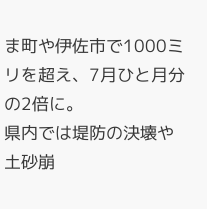ま町や伊佐市で1000ミリを超え、7月ひと月分の2倍に。
県内では堤防の決壊や土砂崩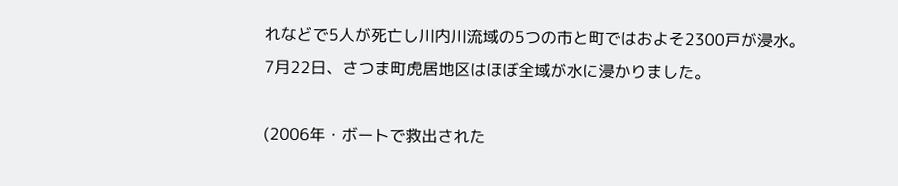れなどで5人が死亡し川内川流域の5つの市と町ではおよそ2300戸が浸水。7月22日、さつま町虎居地区はほぼ全域が水に浸かりました。

(2006年・ボートで救出された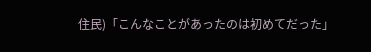住民)「こんなことがあったのは初めてだった」